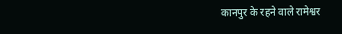कानपुर के रहने वाले रामेश्वर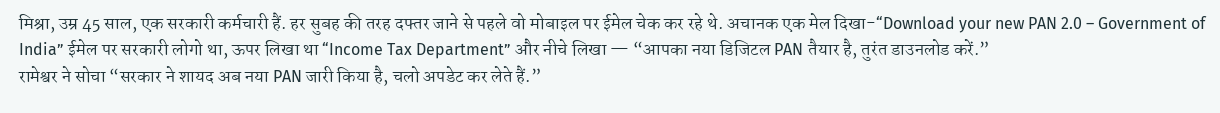मिश्रा, उम्र 45 साल, एक सरकारी कर्मचारी हैं. हर सुबह की तरह दफ्तर जाने से पहले वो मोबाइल पर ईमेल चेक कर रहे थे. अचानक एक मेल दिखा-“Download your new PAN 2.0 – Government of India” ईमेल पर सरकारी लोगो था, ऊपर लिखा था “Income Tax Department” और नीचे लिखा — “आपका नया डिजिटल PAN तैयार है, तुरंत डाउनलोड करें.”
रामेश्वर ने सोचा “सरकार ने शायद अब नया PAN जारी किया है, चलो अपडेट कर लेते हैं.”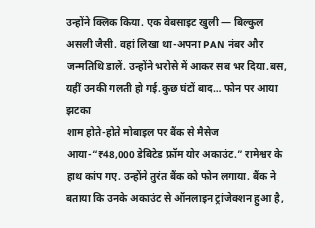उन्होंने क्लिक किया. एक वेबसाइट खुली — बिल्कुल असली जैसी. वहां लिखा था-अपना PAN नंबर और जन्मतिथि डालें. उन्होंने भरोसे में आकर सब भर दिया.बस, यहीं उनकी गलती हो गई.कुछ घंटों बाद… फोन पर आया झटका
शाम होते-होते मोबाइल पर बैंक से मैसेज आया-“₹48,000 डेबिटेड फ्रॉम योर अकाउंट.” रामेश्वर के हाथ कांप गए. उन्होंने तुरंत बैंक को फोन लगाया. बैंक ने बताया कि उनके अकाउंट से ऑनलाइन ट्रांजेक्शन हुआ है,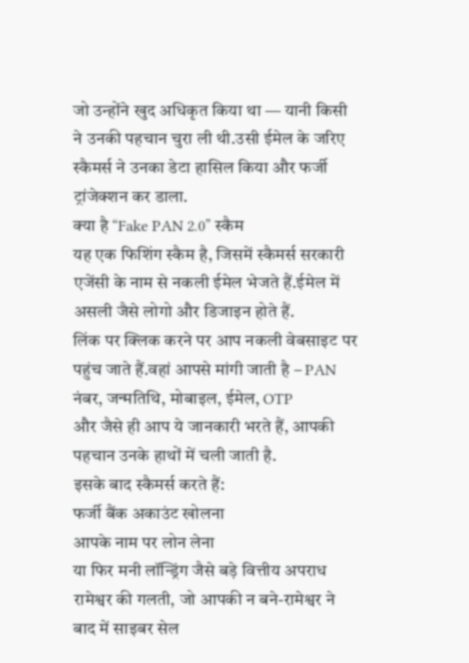जो उन्होंने खुद अधिकृत किया था — यानी किसी ने उनकी पहचान चुरा ली थी.उसी ईमेल के जरिए स्कैमर्स ने उनका डेटा हासिल किया और फर्जी ट्रांजेक्शन कर डाला.
क्या है “Fake PAN 2.0” स्कैम
यह एक फिशिंग स्कैम है, जिसमें स्कैमर्स सरकारी एजेंसी के नाम से नकली ईमेल भेजते हैं.ईमेल में असली जैसे लोगो और डिजाइन होते हैं.
लिंक पर क्लिक करने पर आप नकली वेबसाइट पर पहुंच जाते हैं.वहां आपसे मांगी जाती है – PAN नंबर, जन्मतिथि, मोबाइल, ईमेल, OTP
और जैसे ही आप ये जानकारी भरते हैं, आपकी पहचान उनके हाथों में चली जाती है.
इसके बाद स्कैमर्स करते हैं:
फर्जी बैंक अकाउंट खोलना
आपके नाम पर लोन लेना
या फिर मनी लॉन्ड्रिंग जैसे बड़े वित्तीय अपराध
रामेश्वर की गलती, जो आपकी न बने-रामेश्वर ने बाद में साइबर सेल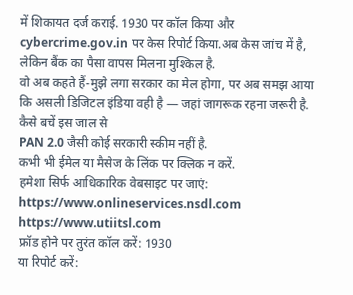में शिकायत दर्ज कराई. 1930 पर कॉल किया और cybercrime.gov.in पर केस रिपोर्ट किया.अब केस जांच में है, लेकिन बैंक का पैसा वापस मिलना मुश्किल है.
वो अब कहते हैं-मुझे लगा सरकार का मेल होगा, पर अब समझ आया कि असली डिजिटल इंडिया वही है — जहां जागरूक रहना जरूरी है.
कैसे बचें इस जाल से
PAN 2.0 जैसी कोई सरकारी स्कीम नहीं है.
कभी भी ईमेल या मैसेज के लिंक पर क्लिक न करें.
हमेशा सिर्फ आधिकारिक वेबसाइट पर जाएं:
https://www.onlineservices.nsdl.com
https://www.utiitsl.com
फ्रॉड होने पर तुरंत कॉल करें: 1930
या रिपोर्ट करें: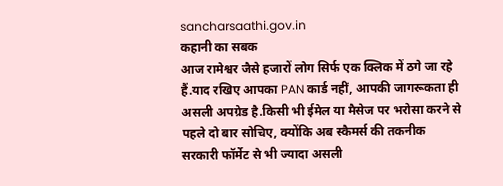sancharsaathi.gov.in
कहानी का सबक
आज रामेश्वर जैसे हजारों लोग सिर्फ एक क्लिक में ठगे जा रहे हैं.याद रखिए आपका PAN कार्ड नहीं, आपकी जागरूकता ही असली अपग्रेड है.किसी भी ईमेल या मैसेज पर भरोसा करने से पहले दो बार सोचिए, क्योंकि अब स्कैमर्स की तकनीक सरकारी फॉर्मेट से भी ज्यादा असली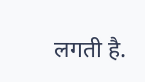लगती है.